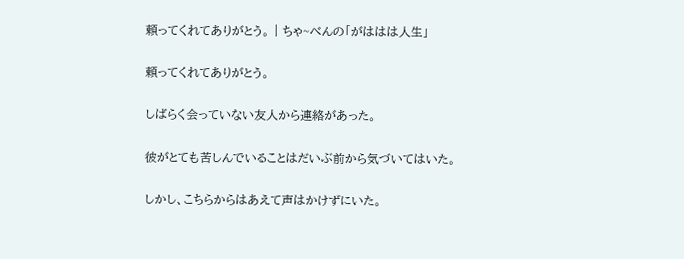頼ってくれてありがとう。 | ちゃ~べんの「がははは人生」

頼ってくれてありがとう。

しばらく会っていない友人から連絡があった。

彼がとても苦しんでいることはだいぶ前から気づいてはいた。

しかし、こちらからはあえて声はかけずにいた。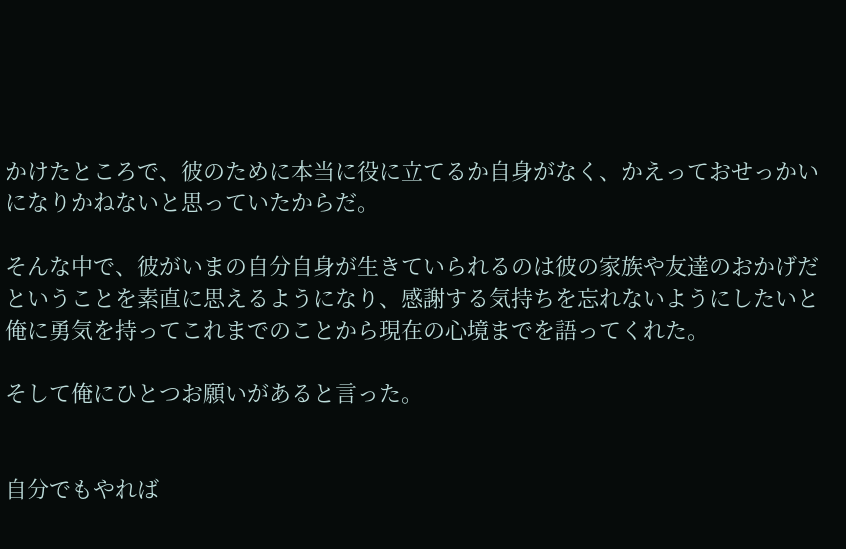かけたところで、彼のために本当に役に立てるか自身がなく、かえっておせっかいになりかねないと思っていたからだ。

そんな中で、彼がいまの自分自身が生きていられるのは彼の家族や友達のおかげだということを素直に思えるようになり、感謝する気持ちを忘れないようにしたいと俺に勇気を持ってこれまでのことから現在の心境までを語ってくれた。

そして俺にひとつお願いがあると言った。


自分でもやれば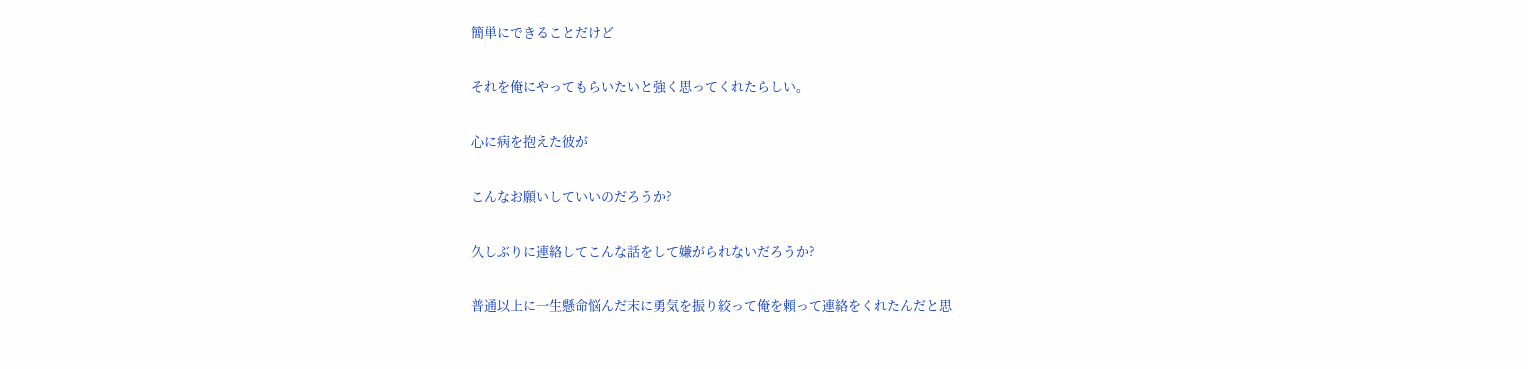簡単にできることだけど

それを俺にやってもらいたいと強く思ってくれたらしい。

心に病を抱えた彼が

こんなお願いしていいのだろうか?

久しぶりに連絡してこんな話をして嫌がられないだろうか?

普通以上に一生懸命悩んだ末に勇気を振り絞って俺を頼って連絡をくれたんだと思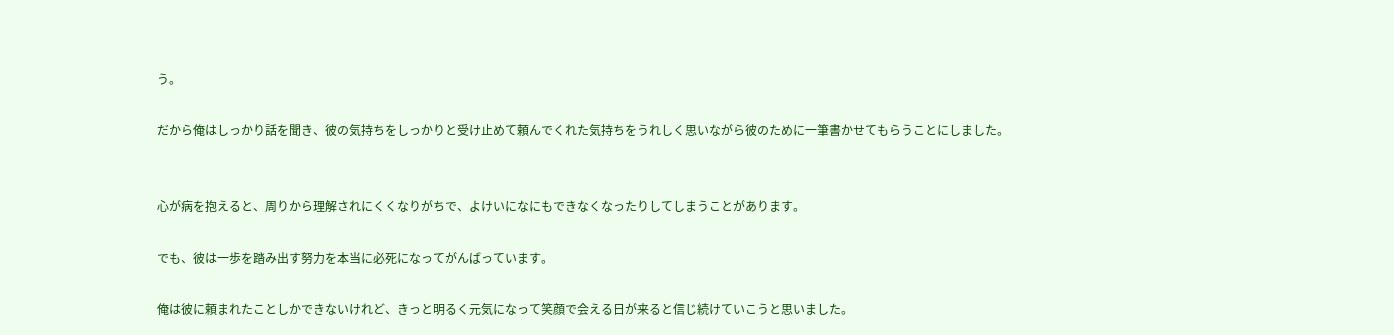う。

だから俺はしっかり話を聞き、彼の気持ちをしっかりと受け止めて頼んでくれた気持ちをうれしく思いながら彼のために一筆書かせてもらうことにしました。


心が病を抱えると、周りから理解されにくくなりがちで、よけいになにもできなくなったりしてしまうことがあります。

でも、彼は一歩を踏み出す努力を本当に必死になってがんばっています。

俺は彼に頼まれたことしかできないけれど、きっと明るく元気になって笑顔で会える日が来ると信じ続けていこうと思いました。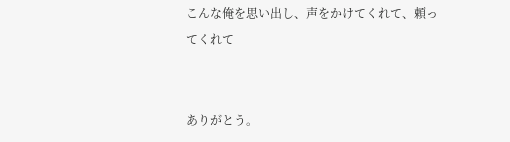こんな俺を思い出し、声をかけてくれて、頼ってくれて


ありがとう。